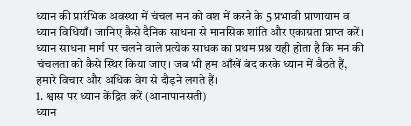ध्यान की प्रारंभिक अवस्था में चंचल मन को वश में करने के 5 प्रभावी प्राणायाम व ध्यान विधियाँ। जानिए कैसे दैनिक साधना से मानसिक शांति और एकाग्रता प्राप्त करें।
ध्यान साधना मार्ग पर चलने वाले प्रत्येक साधक का प्रथम प्रश्न यही होता है कि मन की चंचलता को कैसे स्थिर किया जाए। जब भी हम आँखें बंद करके ध्यान में बैठते हैं, हमारे विचार और अधिक वेग से दौड़ने लगते हैं।
1. श्वास पर ध्यान केंद्रित करें (आनापानसती)
ध्यान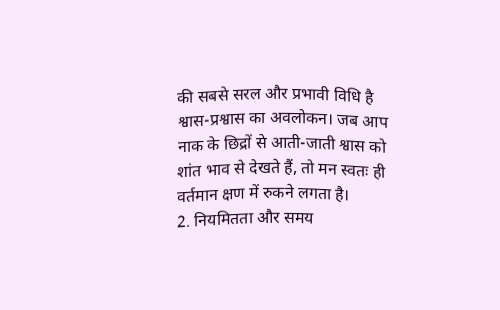की सबसे सरल और प्रभावी विधि है श्वास-प्रश्वास का अवलोकन। जब आप नाक के छिद्रों से आती-जाती श्वास को शांत भाव से देखते हैं, तो मन स्वतः ही वर्तमान क्षण में रुकने लगता है।
2. नियमितता और समय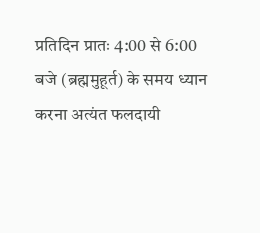प्रतिदिन प्रातः 4:00 से 6:00 बजे (ब्रह्ममुहूर्त) के समय ध्यान करना अत्यंत फलदायी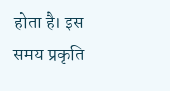होता है। इस समय प्रकृति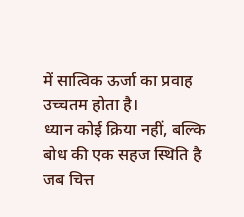में सात्विक ऊर्जा का प्रवाह उच्चतम होता है।
ध्यान कोई क्रिया नहीं, बल्कि बोध की एक सहज स्थिति है जब चित्त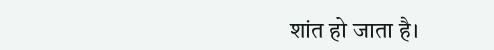शांत हो जाता है।